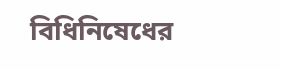বিধিনিষেধের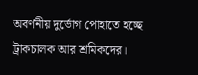অবর্ণনীয় দুর্ভোগ পোহাতে হচ্ছে ট্রাকচালক আর শ্রমিকদের।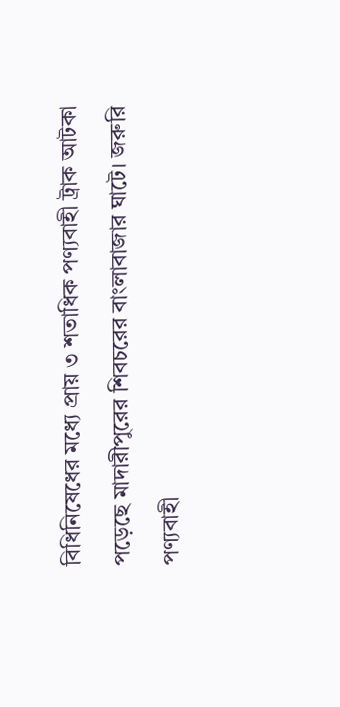বিধিনিষেধের মধ্যে প্রায় ৩ শতাধিক পণ্যবাহী ট্রাক আটকা পড়েছে মাদারীপুরের শিবচরের বাংলাবাজার ঘাটে। জরুরি পণ্যবাহী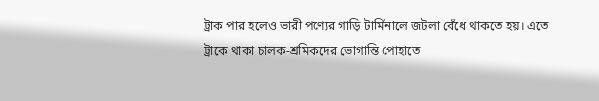ট্রাক পার হলেও ভারী পণ্যের গাড়ি টার্মিনালে জটলা বেঁধে থাকতে হয়। এতে ট্রাকে থাকা চালক-শ্রমিকদের ভোগান্তি পোহাতে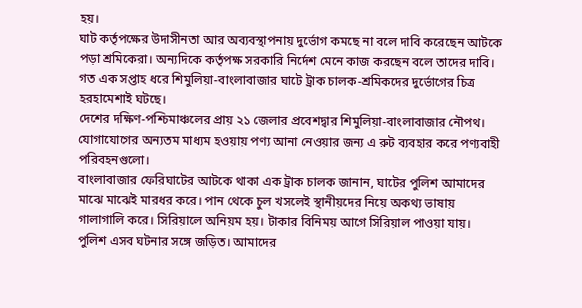হয়।
ঘাট কর্তৃপক্ষের উদাসীনতা আর অব্যবস্থাপনায় দুর্ভোগ কমছে না বলে দাবি করেছেন আটকে পড়া শ্রমিকেরা। অন্যদিকে কর্তৃপক্ষ সরকারি নির্দেশ মেনে কাজ করছেন বলে তাদের দাবি। গত এক সপ্তাহ ধরে শিমুলিয়া-বাংলাবাজার ঘাটে ট্রাক চালক-শ্রমিকদের দুর্ভোগের চিত্র হরহামেশাই ঘটছে।
দেশের দক্ষিণ-পশ্চিমাঞ্চলের প্রায় ২১ জেলার প্রবেশদ্বার শিমুলিয়া-বাংলাবাজার নৌপথ। যোগাযোগের অন্যতম মাধ্যম হওয়ায় পণ্য আনা নেওয়ার জন্য এ রুট ব্যবহার করে পণ্যবাহী পরিবহনগুলো।
বাংলাবাজার ফেরিঘাটের আটকে থাকা এক ট্রাক চালক জানান, ঘাটের পুলিশ আমাদের মাঝে মাঝেই মারধর করে। পান থেকে চুল খসলেই স্থানীয়দের নিয়ে অকথ্য ভাষায় গালাগালি করে। সিরিয়ালে অনিয়ম হয়। টাকার বিনিময় আগে সিরিয়াল পাওয়া যায়। পুলিশ এসব ঘটনার সঙ্গে জড়িত। আমাদের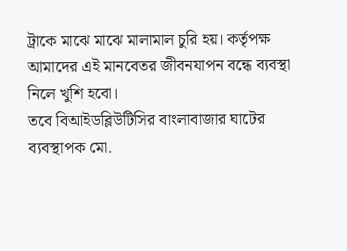ট্রাকে মাঝে মাঝে মালামাল চুরি হয়। কর্তৃপক্ষ আমাদের এই মানবেতর জীবনযাপন বন্ধে ব্যবস্থা নিলে খুশি হবো।
তবে বিআইডব্লিউটিসির বাংলাবাজার ঘাটের ব্যবস্থাপক মো.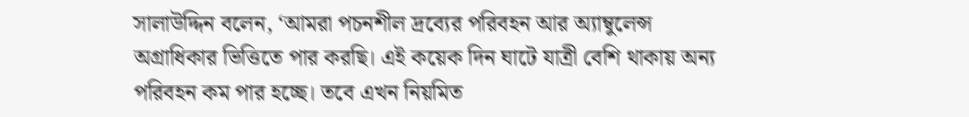সালাউদ্দিন বলেন, ‘আমরা পচনশীল দ্রব্যের পরিবহন আর অ্যাম্বুলেন্স অগ্রাধিকার ভিত্তিতে পার করছি। এই কয়েক দিন ঘাটে যাত্রী বেশি থাকায় অন্য পরিবহন কম পার হচ্ছে। তবে এখন নিয়মিত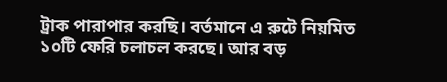ট্রাক পারাপার করছি। বর্তমানে এ রুটে নিয়মিত ১০টি ফেরি চলাচল করছে। আর বড়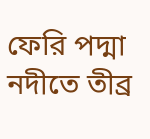ফেরি পদ্মা নদীতে তীব্র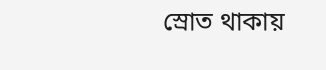স্রোত থাকায়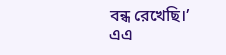বন্ধ রেখেছি।’
এএ